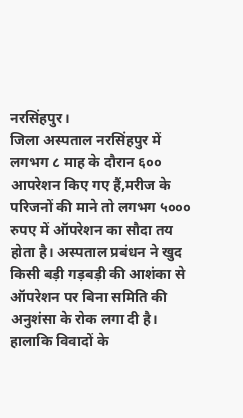नरसिंहपुर।
जिला अस्पताल नरसिंहपुर में लगभग ८ माह के दौरान ६०० आपरेशन किए गए हैं,मरीज के परिजनों की माने तो लगभग ५००० रुपए में ऑपरेशन का सौदा तय होता है। अस्पताल प्रबंधन ने खुद किसी बड़ी गड़बड़ी की आशंका से ऑपरेशन पर बिना समिति की अनुशंसा के रोक लगा दी है। हालाकि विवादों के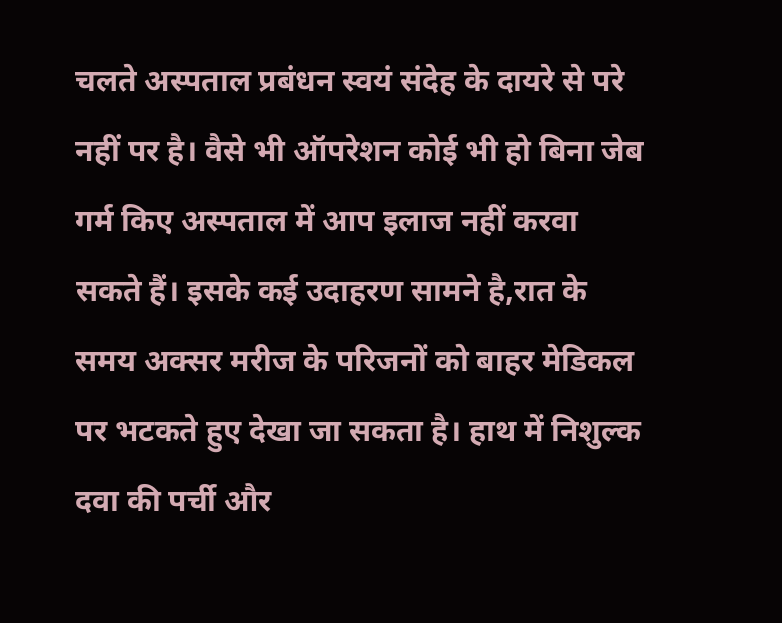चलते अस्पताल प्रबंधन स्वयं संदेह के दायरे से परे नहीं पर है। वैसे भी ऑपरेशन कोई भी हो बिना जेब गर्म किए अस्पताल में आप इलाज नहीं करवा सकते हैं। इसके कई उदाहरण सामने है,रात के समय अक्सर मरीज के परिजनों को बाहर मेडिकल पर भटकते हुए देखा जा सकता है। हाथ में निशुल्क दवा की पर्ची और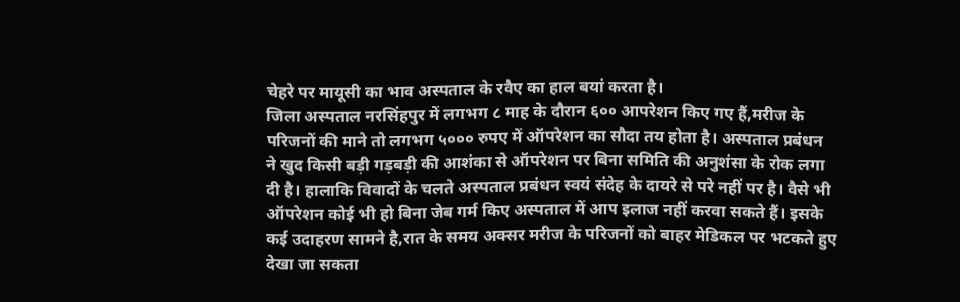चेहरे पर मायूसी का भाव अस्पताल के रवैए का हाल बयां करता है।
जिला अस्पताल नरसिंहपुर में लगभग ८ माह के दौरान ६०० आपरेशन किए गए हैं,मरीज के परिजनों की माने तो लगभग ५००० रुपए में ऑपरेशन का सौदा तय होता है। अस्पताल प्रबंधन ने खुद किसी बड़ी गड़बड़ी की आशंका से ऑपरेशन पर बिना समिति की अनुशंसा के रोक लगा दी है। हालाकि विवादों के चलते अस्पताल प्रबंधन स्वयं संदेह के दायरे से परे नहीं पर है। वैसे भी ऑपरेशन कोई भी हो बिना जेब गर्म किए अस्पताल में आप इलाज नहीं करवा सकते हैं। इसके कई उदाहरण सामने है,रात के समय अक्सर मरीज के परिजनों को बाहर मेडिकल पर भटकते हुए देखा जा सकता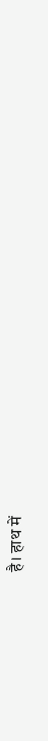है। हाथ में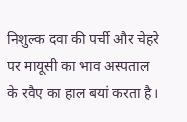निशुल्क दवा की पर्ची और चेहरे पर मायूसी का भाव अस्पताल के रवैए का हाल बयां करता है।